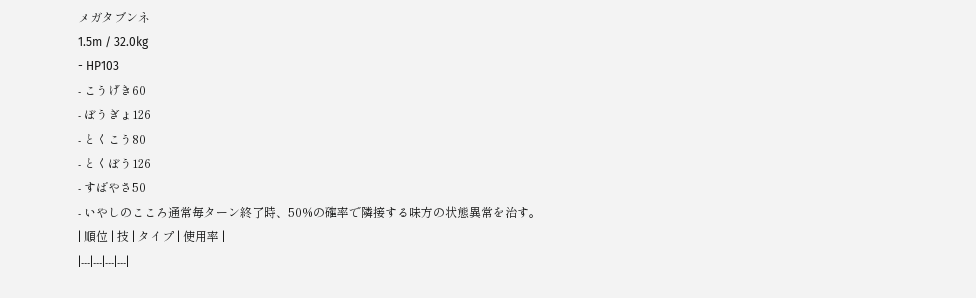メガタブンネ
1.5m / 32.0kg
- HP103
- こうげき60
- ぼうぎょ126
- とくこう80
- とくぼう126
- すばやさ50
- いやしのこころ通常毎ターン終了時、50%の確率で隣接する味方の状態異常を治す。
| 順位 | 技 | タイプ | 使用率 |
|---|---|---|---|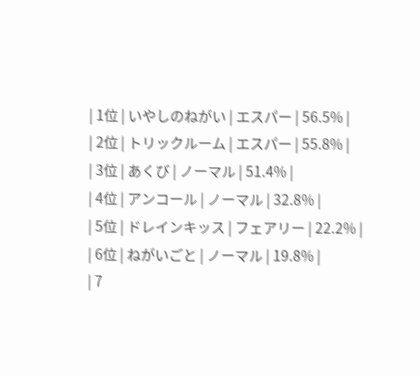| 1位 | いやしのねがい | エスパー | 56.5% |
| 2位 | トリックルーム | エスパー | 55.8% |
| 3位 | あくび | ノーマル | 51.4% |
| 4位 | アンコール | ノーマル | 32.8% |
| 5位 | ドレインキッス | フェアリー | 22.2% |
| 6位 | ねがいごと | ノーマル | 19.8% |
| 7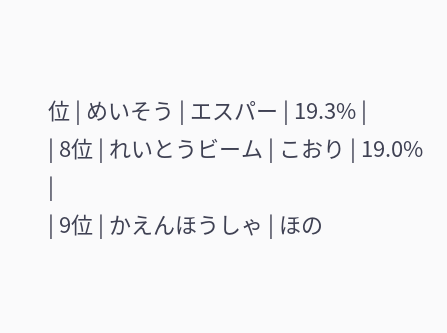位 | めいそう | エスパー | 19.3% |
| 8位 | れいとうビーム | こおり | 19.0% |
| 9位 | かえんほうしゃ | ほの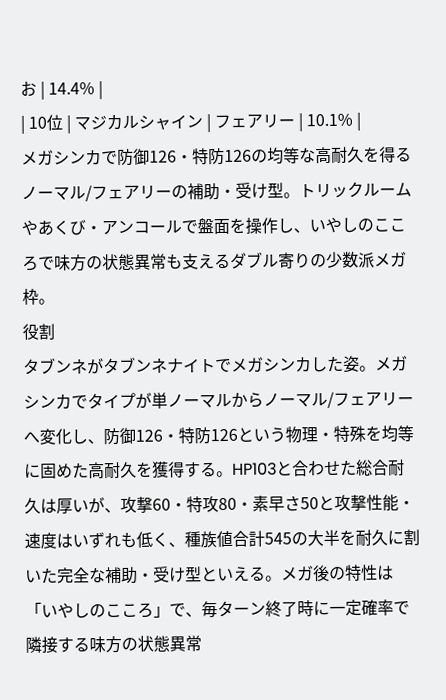お | 14.4% |
| 10位 | マジカルシャイン | フェアリー | 10.1% |
メガシンカで防御126・特防126の均等な高耐久を得るノーマル/フェアリーの補助・受け型。トリックルームやあくび・アンコールで盤面を操作し、いやしのこころで味方の状態異常も支えるダブル寄りの少数派メガ枠。
役割
タブンネがタブンネナイトでメガシンカした姿。メガシンカでタイプが単ノーマルからノーマル/フェアリーへ変化し、防御126・特防126という物理・特殊を均等に固めた高耐久を獲得する。HP103と合わせた総合耐久は厚いが、攻撃60・特攻80・素早さ50と攻撃性能・速度はいずれも低く、種族値合計545の大半を耐久に割いた完全な補助・受け型といえる。メガ後の特性は「いやしのこころ」で、毎ターン終了時に一定確率で隣接する味方の状態異常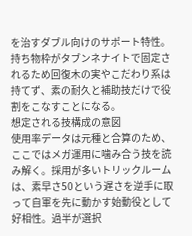を治すダブル向けのサポート特性。持ち物枠がタブンネナイトで固定されるため回復木の実やこだわり系は持てず、素の耐久と補助技だけで役割をこなすことになる。
想定される技構成の意図
使用率データは元種と合算のため、ここではメガ運用に噛み合う技を読み解く。採用が多いトリックルームは、素早さ50という遅さを逆手に取って自軍を先に動かす始動役として好相性。過半が選択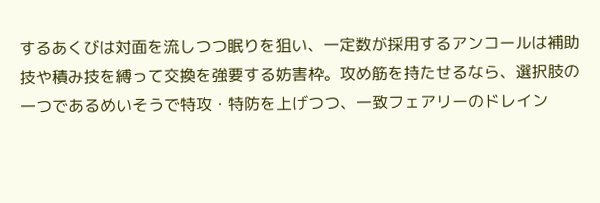するあくびは対面を流しつつ眠りを狙い、一定数が採用するアンコールは補助技や積み技を縛って交換を強要する妨害枠。攻め筋を持たせるなら、選択肢の一つであるめいそうで特攻・特防を上げつつ、一致フェアリーのドレイン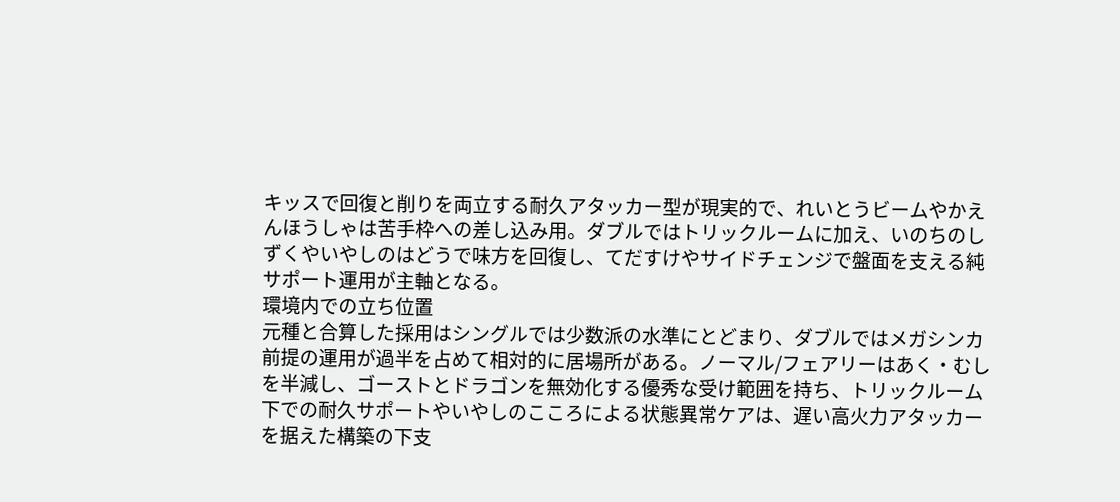キッスで回復と削りを両立する耐久アタッカー型が現実的で、れいとうビームやかえんほうしゃは苦手枠への差し込み用。ダブルではトリックルームに加え、いのちのしずくやいやしのはどうで味方を回復し、てだすけやサイドチェンジで盤面を支える純サポート運用が主軸となる。
環境内での立ち位置
元種と合算した採用はシングルでは少数派の水準にとどまり、ダブルではメガシンカ前提の運用が過半を占めて相対的に居場所がある。ノーマル/フェアリーはあく・むしを半減し、ゴーストとドラゴンを無効化する優秀な受け範囲を持ち、トリックルーム下での耐久サポートやいやしのこころによる状態異常ケアは、遅い高火力アタッカーを据えた構築の下支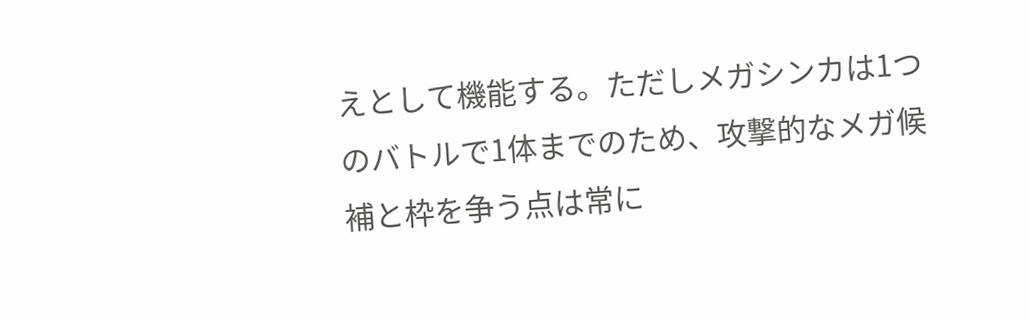えとして機能する。ただしメガシンカは1つのバトルで1体までのため、攻撃的なメガ候補と枠を争う点は常に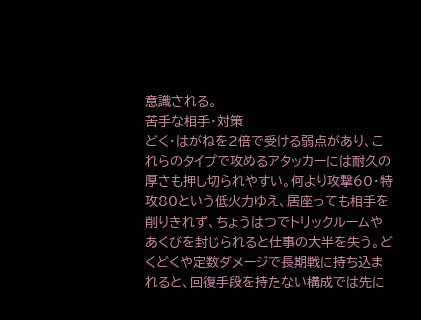意識される。
苦手な相手・対策
どく・はがねを2倍で受ける弱点があり、これらのタイプで攻めるアタッカーには耐久の厚さも押し切られやすい。何より攻撃60・特攻80という低火力ゆえ、居座っても相手を削りきれず、ちょうはつでトリックルームやあくびを封じられると仕事の大半を失う。どくどくや定数ダメージで長期戦に持ち込まれると、回復手段を持たない構成では先に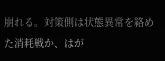崩れる。対策側は状態異常を絡めた消耗戦か、はが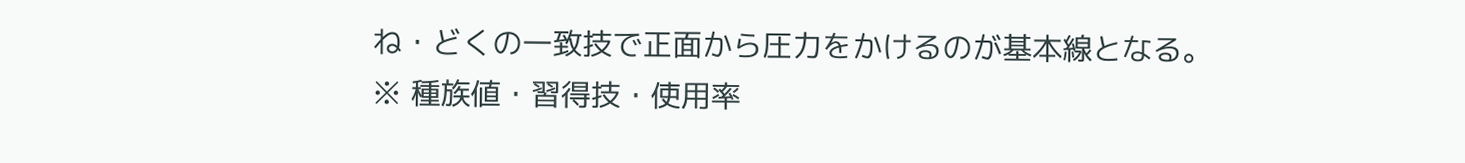ね・どくの一致技で正面から圧力をかけるのが基本線となる。
※ 種族値・習得技・使用率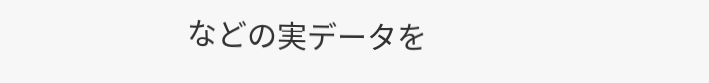などの実データを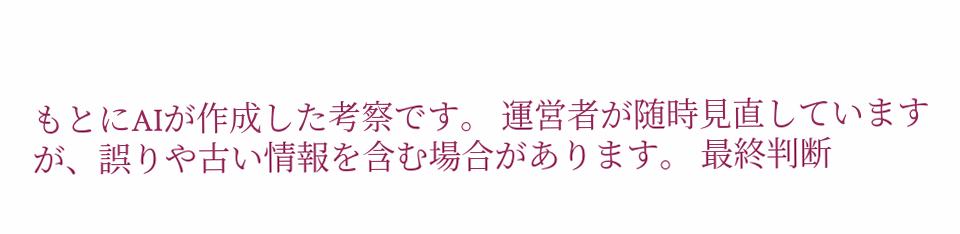もとにAIが作成した考察です。 運営者が随時見直していますが、誤りや古い情報を含む場合があります。 最終判断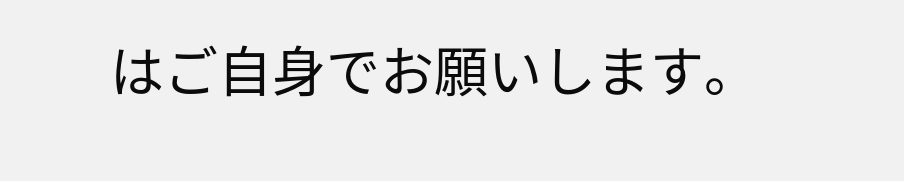はご自身でお願いします。